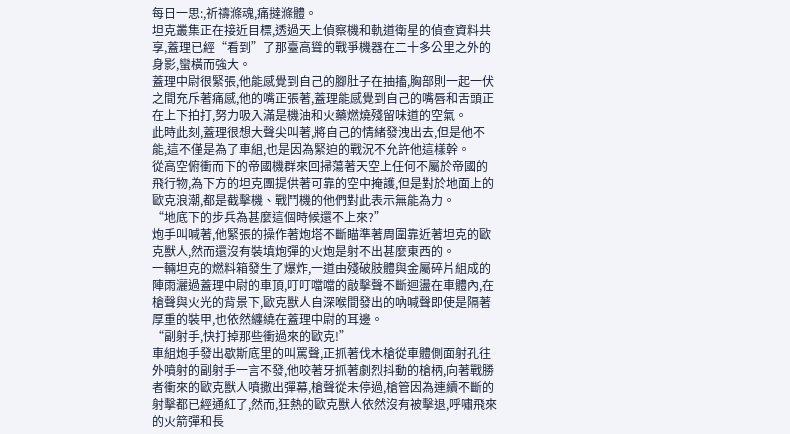每日一思:,祈禱滌魂,痛撻滌體。
坦克叢集正在接近目標,透過天上偵察機和軌道衛星的偵查資料共享,蓋理已經“看到”了那臺高聳的戰爭機器在二十多公里之外的身影,蠻橫而強大。
蓋理中尉很緊張,他能感覺到自己的腳肚子在抽搐,胸部則一起一伏之間充斥著痛感,他的嘴正張著,蓋理能感覺到自己的嘴唇和舌頭正在上下拍打,努力吸入滿是機油和火藥燃燒殘留味道的空氣。
此時此刻,蓋理很想大聲尖叫著,將自己的情緒發洩出去,但是他不能,這不僅是為了車組,也是因為緊迫的戰況不允許他這樣幹。
從高空俯衝而下的帝國機群來回掃蕩著天空上任何不屬於帝國的飛行物,為下方的坦克團提供著可靠的空中掩護,但是對於地面上的歐克浪潮,都是截擊機、戰鬥機的他們對此表示無能為力。
“地底下的步兵為甚麼這個時候還不上來?”
炮手叫喊著,他緊張的操作著炮塔不斷瞄準著周圍靠近著坦克的歐克獸人,然而還沒有裝填炮彈的火炮是射不出甚麼東西的。
一輛坦克的燃料箱發生了爆炸,一道由殘破肢體與金屬碎片組成的陣雨灑過蓋理中尉的車頂,叮叮噹噹的敲擊聲不斷迴盪在車體內,在槍聲與火光的背景下,歐克獸人自深喉間發出的吶喊聲即使是隔著厚重的裝甲,也依然纏繞在蓋理中尉的耳邊。
“副射手,快打掉那些衝過來的歐克!”
車組炮手發出歇斯底里的叫罵聲,正抓著伐木槍從車體側面射孔往外噴射的副射手一言不發,他咬著牙抓著劇烈抖動的槍柄,向著戰勝者衝來的歐克獸人噴撒出彈幕,槍聲從未停過,槍管因為連續不斷的射擊都已經通紅了,然而,狂熱的歐克獸人依然沒有被擊退,呼嘯飛來的火箭彈和長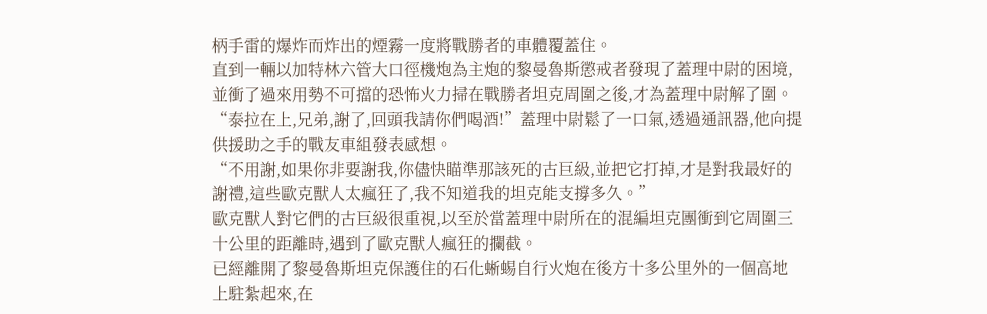柄手雷的爆炸而炸出的煙霧一度將戰勝者的車體覆蓋住。
直到一輛以加特林六管大口徑機炮為主炮的黎曼魯斯懲戒者發現了蓋理中尉的困境,並衝了過來用勢不可擋的恐怖火力掃在戰勝者坦克周圍之後,才為蓋理中尉解了圍。
“泰拉在上,兄弟,謝了,回頭我請你們喝酒!”蓋理中尉鬆了一口氣,透過通訊器,他向提供援助之手的戰友車組發表感想。
“不用謝,如果你非要謝我,你儘快瞄準那該死的古巨級,並把它打掉,才是對我最好的謝禮,這些歐克獸人太瘋狂了,我不知道我的坦克能支撐多久。”
歐克獸人對它們的古巨級很重視,以至於當蓋理中尉所在的混編坦克團衝到它周圍三十公里的距離時,遇到了歐克獸人瘋狂的攔截。
已經離開了黎曼魯斯坦克保護住的石化蜥蜴自行火炮在後方十多公里外的一個高地上駐紮起來,在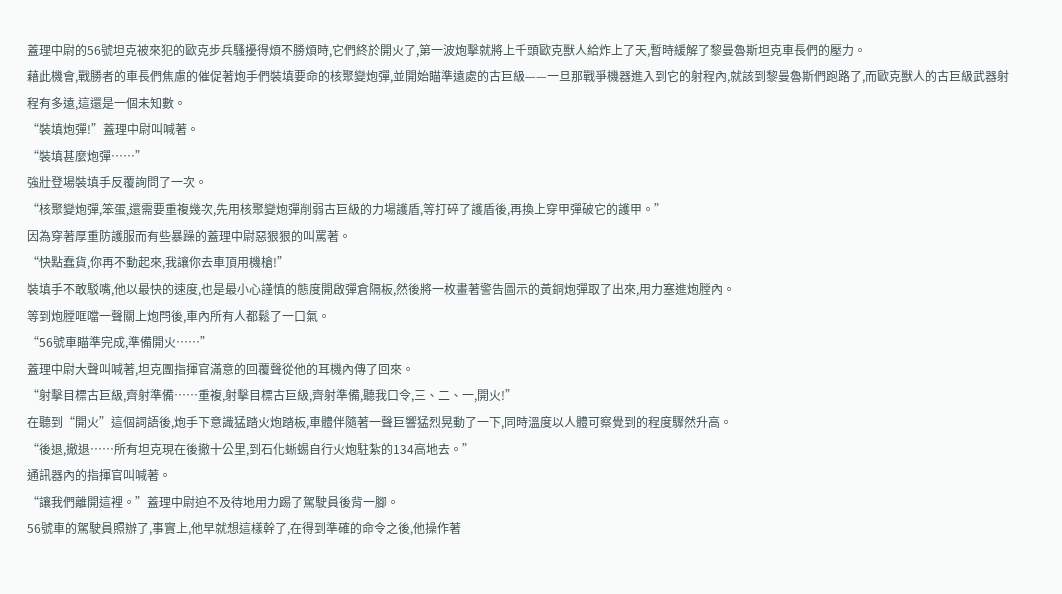蓋理中尉的56號坦克被來犯的歐克步兵騷擾得煩不勝煩時,它們終於開火了,第一波炮擊就將上千頭歐克獸人給炸上了天,暫時緩解了黎曼魯斯坦克車長們的壓力。
藉此機會,戰勝者的車長們焦慮的催促著炮手們裝填要命的核聚變炮彈,並開始瞄準遠處的古巨級——一旦那戰爭機器進入到它的射程內,就該到黎曼魯斯們跑路了,而歐克獸人的古巨級武器射程有多遠,這還是一個未知數。
“裝填炮彈!”蓋理中尉叫喊著。
“裝填甚麼炮彈……”
強壯登場裝填手反覆詢問了一次。
“核聚變炮彈,笨蛋,還需要重複幾次,先用核聚變炮彈削弱古巨級的力場護盾,等打碎了護盾後,再換上穿甲彈破它的護甲。”
因為穿著厚重防護服而有些暴躁的蓋理中尉惡狠狠的叫罵著。
“快點蠢貨,你再不動起來,我讓你去車頂用機槍!”
裝填手不敢駁嘴,他以最快的速度,也是最小心謹慎的態度開啟彈倉隔板,然後將一枚畫著警告圖示的黃銅炮彈取了出來,用力塞進炮膛內。
等到炮膛哐噹一聲關上炮閂後,車內所有人都鬆了一口氣。
“56號車瞄準完成,準備開火……”
蓋理中尉大聲叫喊著,坦克團指揮官滿意的回覆聲從他的耳機內傳了回來。
“射擊目標古巨級,齊射準備……重複,射擊目標古巨級,齊射準備,聽我口令,三、二、一,開火!”
在聽到“開火”這個詞語後,炮手下意識猛踏火炮踏板,車體伴隨著一聲巨響猛烈晃動了一下,同時溫度以人體可察覺到的程度驟然升高。
“後退,撤退……所有坦克現在後撤十公里,到石化蜥蜴自行火炮駐紮的134高地去。”
通訊器內的指揮官叫喊著。
“讓我們離開這裡。”蓋理中尉迫不及待地用力踢了駕駛員後背一腳。
56號車的駕駛員照辦了,事實上,他早就想這樣幹了,在得到準確的命令之後,他操作著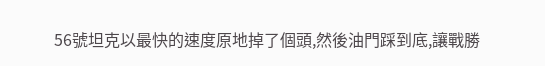56號坦克以最快的速度原地掉了個頭,然後油門踩到底,讓戰勝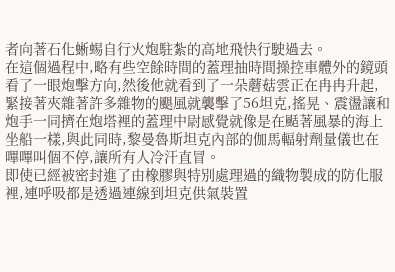者向著石化蜥蜴自行火炮駐紮的高地飛快行駛過去。
在這個過程中,略有些空餘時間的蓋理抽時間操控車體外的鏡頭看了一眼炮擊方向,然後他就看到了一朵蘑菇雲正在冉冉升起,緊接著夾雜著許多雜物的颶風就襲擊了56坦克,搖晃、震盪讓和炮手一同擠在炮塔裡的蓋理中尉感覺就像是在颳著風暴的海上坐船一樣,與此同時,黎曼魯斯坦克內部的伽馬輻射劑量儀也在嗶嗶叫個不停,讓所有人冷汗直冒。
即使已經被密封進了由橡膠與特別處理過的織物製成的防化服裡,連呼吸都是透過連線到坦克供氣裝置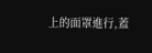上的面罩進行,蓋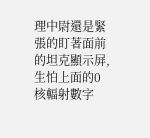理中尉還是緊張的盯著面前的坦克顯示屏,生怕上面的0核輻射數字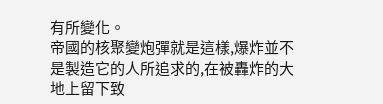有所變化。
帝國的核聚變炮彈就是這樣,爆炸並不是製造它的人所追求的,在被轟炸的大地上留下致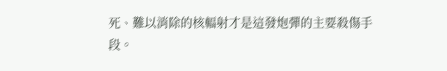死、難以消除的核輻射才是這發炮彈的主要殺傷手段。